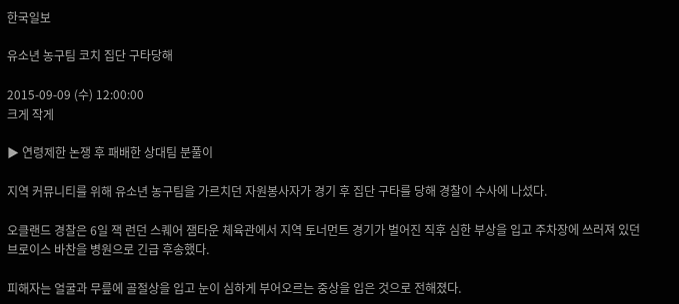한국일보

유소년 농구팀 코치 집단 구타당해

2015-09-09 (수) 12:00:00
크게 작게

▶ 연령제한 논쟁 후 패배한 상대팀 분풀이

지역 커뮤니티를 위해 유소년 농구팀을 가르치던 자원봉사자가 경기 후 집단 구타를 당해 경찰이 수사에 나섰다.

오클랜드 경찰은 6일 잭 런던 스퀘어 잼타운 체육관에서 지역 토너먼트 경기가 벌어진 직후 심한 부상을 입고 주차장에 쓰러져 있던 브로이스 바찬을 병원으로 긴급 후송했다.

피해자는 얼굴과 무릎에 골절상을 입고 눈이 심하게 부어오르는 중상을 입은 것으로 전해졌다.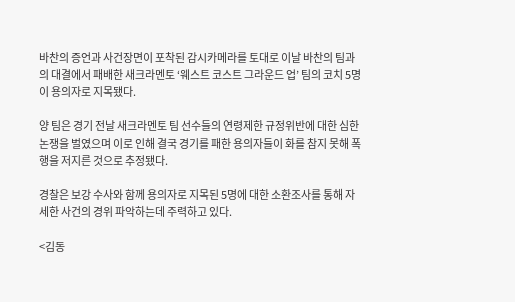바찬의 증언과 사건장면이 포착된 감시카메라를 토대로 이날 바찬의 팀과의 대결에서 패배한 새크라멘토 ‘웨스트 코스트 그라운드 업’ 팀의 코치 5명이 용의자로 지목됐다.

양 팀은 경기 전날 새크라멘토 팀 선수들의 연령제한 규정위반에 대한 심한 논쟁을 벌였으며 이로 인해 결국 경기를 패한 용의자들이 화를 참지 못해 폭행을 저지른 것으로 추정됐다.

경찰은 보강 수사와 함께 용의자로 지목된 5명에 대한 소환조사를 통해 자세한 사건의 경위 파악하는데 주력하고 있다.

<김동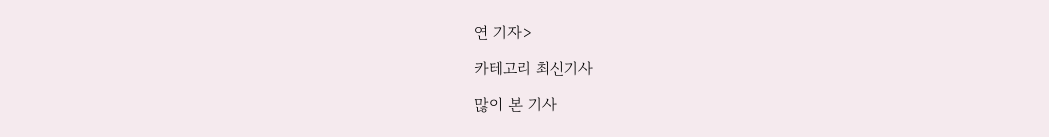연 기자>

카테고리 최신기사

많이 본 기사